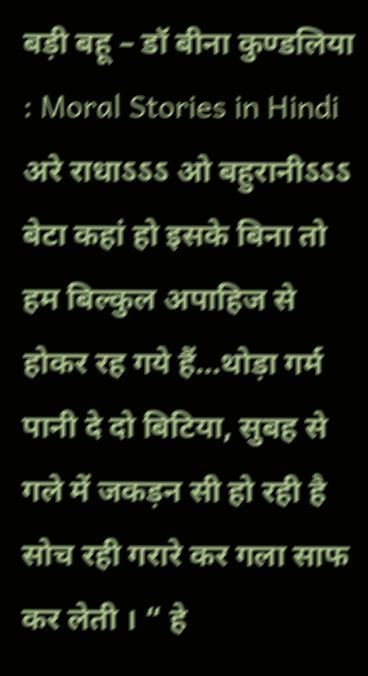बड़ी बहू – डॉ बीना कुण्डलिया : Moral Stories in Hindi
अरे राधाऽऽऽ ओ बहुरानीऽऽऽ बेटा कहां हो इसके बिना तो हम बिल्कुल अपाहिज से होकर रह गये हैं…थोड़ा गर्म पानी दे दो बिटिया, सुबह से गले में जकड़न सी हो रही है सोच रही गरारे कर गला साफ कर लेती । “ हे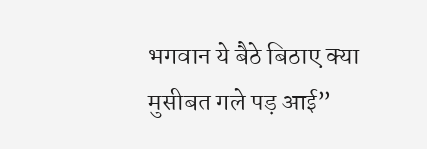भगवान ये बैठे बिठाए क्या मुसीबत गले पड़ आई”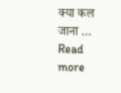क्या कल जाना … Read more